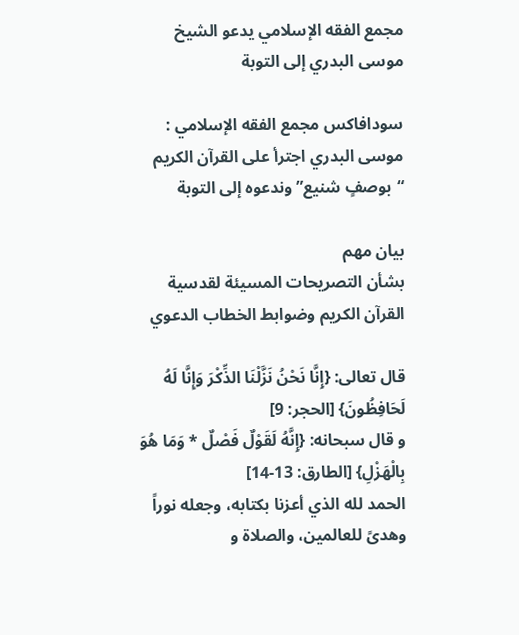مجمع الفقه الإسلامي يدعو الشيخ موسى البدري إلى التوبة

سودافاكس مجمع الفقه الإسلامي : موسى البدري اجترأ على القرآن الكريم “بوصفٍ شنيع” وندعوه إلى التوبة

بيان مهم
بشأن التصريحات المسيئة لقدسية القرآن الكريم وضوابط الخطاب الدعوي

قال تعالى: {إِنَّا نَحْنُ نَزَّلْنَا الذِّكْرَ وَإِنَّا لَهُ لَحَافِظُونَ} [الحجر: 9]
و قال سبحانه: {إِنَّهُ لَقَوْلٌ فَصْلٌ * وَمَا هُوَ بِالْهَزْلِ} [الطارق: 13-14]
الحمد لله الذي أعزنا بكتابه، وجعله نوراً وهدىً للعالمين، والصلاة و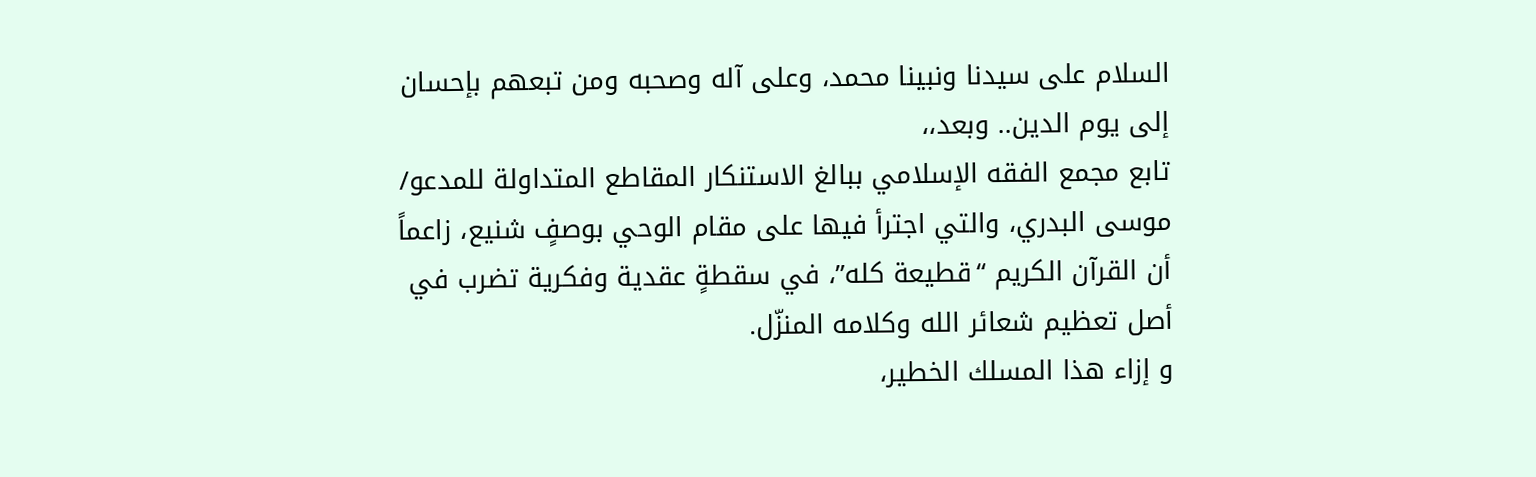السلام على سيدنا ونبينا محمد، وعلى آله وصحبه ومن تبعهم بإحسان إلى يوم الدين.. وبعد،،
تابع مجمع الفقه الإسلامي ببالغ الاستنكار المقاطع المتداولة للمدعو/ موسى البدري، والتي اجترأ فيها على مقام الوحي بوصفٍ شنيع، زاعماً أن القرآن الكريم “قطيعة كله”، في سقطةٍ عقدية وفكرية تضرب في أصل تعظيم شعائر الله وكلامه المنزّل.
و إزاء هذا المسلك الخطير،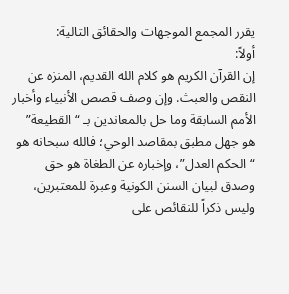يقرر المجمع الموجهات والحقائق التالية:
أولاً:
إن القرآن الكريم هو كلام الله القديم، المنزه عن النقص والعبث. وإن وصف قصص الأنبياء وأخبار الأمم السابقة وما حل بالمعاندين بـ “القطيعة” هو جهل مطبق بمقاصد الوحي؛ فالله سبحانه هو “الحكم العدل”، وإخباره عن الطغاة هو حق وصدق لبيان السنن الكونية وعبرة للمعتبرين، وليس ذكراً للنقائص على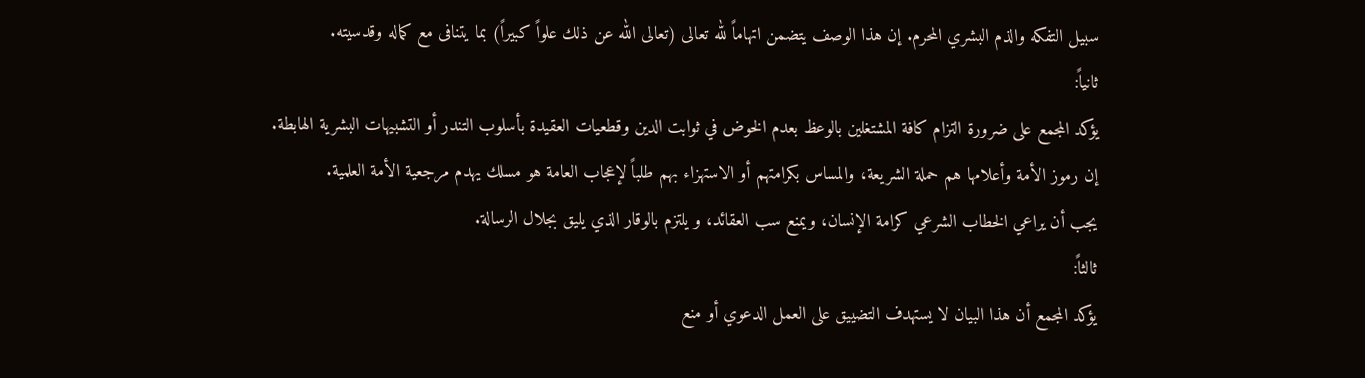سبيل التفكه والذم البشري المحرم. إن هذا الوصف يتضمن اتهاماً لله تعالى (تعالى الله عن ذلك علواً كبيراً) بما يتنافى مع كماله وقدسيته.
ثانياً:
يؤكد المجمع على ضرورة التزام كافة المشتغلين بالوعظ بعدم الخوض في ثوابت الدين وقطعيات العقيدة بأسلوب التندر أو التشبيهات البشرية الهابطة.
إن رموز الأمة وأعلامها هم حملة الشريعة، والمساس بكرامتهم أو الاستهزاء بهم طلباً لإعجاب العامة هو مسلك يهدم مرجعية الأمة العلمية.
يجب أن يراعي الخطاب الشرعي كرامة الإنسان، ويمنع سب العقائد، و يلتزم بالوقار الذي يليق بجلال الرسالة.
ثالثاً:
يؤكد المجمع أن هذا البيان لا يستهدف التضييق على العمل الدعوي أو منع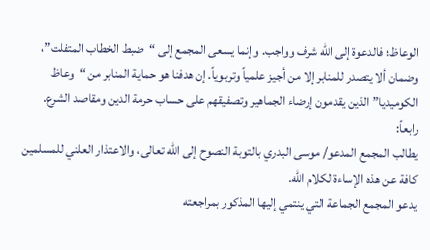الوعاظ؛ فالدعوة إلى الله شرف وواجب. وإنما يسعى المجمع إلى “ضبط الخطاب المتفلت”، وضمان ألا يتصدر للمنابر إلا من أجيز علمياً وتربوياً. إن هدفنا هو حماية المنابر من “وعاظ الكوميديا” الذين يقدمون إرضاء الجماهير وتصفيقهم على حساب حرمة الدين ومقاصد الشرع.
رابعاً:
يطالب المجمع المدعو/ موسى البدري بالتوبة النصوح إلى الله تعالى، والاعتذار العلني للمسلمين كافة عن هذه الإساءة لكلام الله.
يدعو المجمع الجماعة التي ينتمي إليها المذكور بمراجعته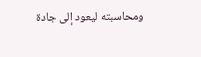ومحاسبته ليعود إلى جادة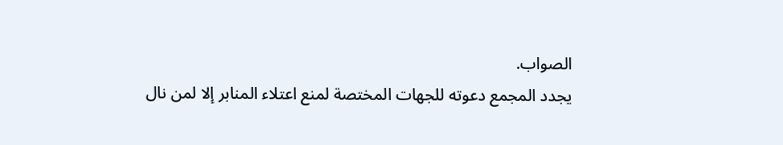الصواب.
يجدد المجمع دعوته للجهات المختصة لمنع اعتلاء المنابر إلا لمن نال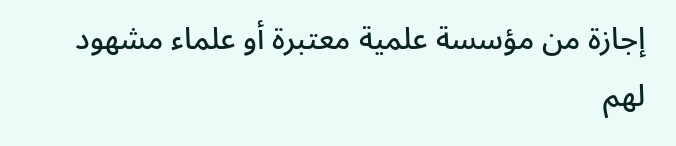إجازة من مؤسسة علمية معتبرة أو علماء مشهود لهم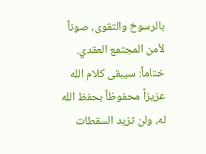بالرسوخ والتقوى، صوناً لأمن المجتمع العقدي.
ختاماً: سيبقى كلام الله عزيزاً محفوظاً بحفظ الله له، ولن تزيد السقطات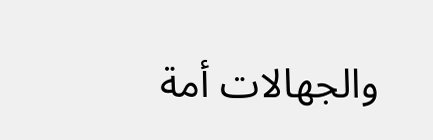والجهالات أمة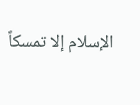الإسلام إلا تمسكاً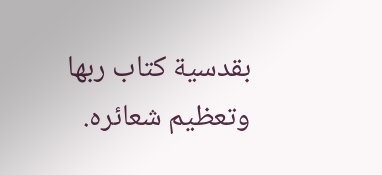بقدسية كتاب ربها وتعظيم شعائره.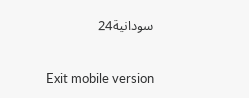سودانية24

Exit mobile version